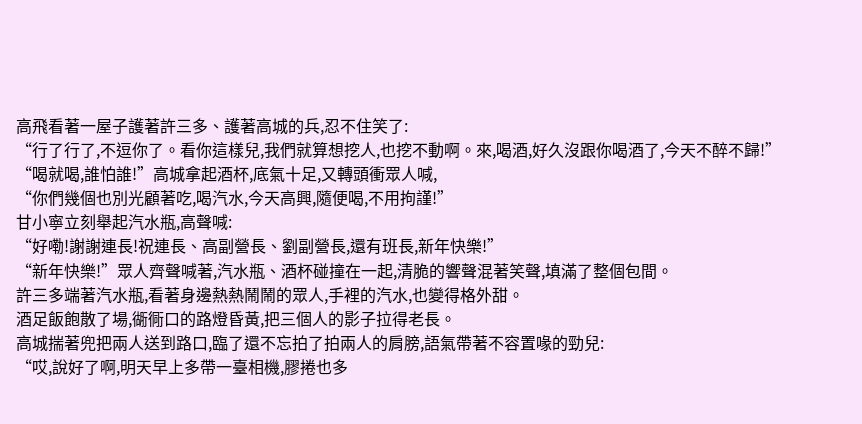高飛看著一屋子護著許三多、護著高城的兵,忍不住笑了:
“行了行了,不逗你了。看你這樣兒,我們就算想挖人,也挖不動啊。來,喝酒,好久沒跟你喝酒了,今天不醉不歸!”
“喝就喝,誰怕誰!”高城拿起酒杯,底氣十足,又轉頭衝眾人喊,
“你們幾個也別光顧著吃,喝汽水,今天高興,隨便喝,不用拘謹!”
甘小寧立刻舉起汽水瓶,高聲喊:
“好嘞!謝謝連長!祝連長、高副營長、劉副營長,還有班長,新年快樂!”
“新年快樂!”眾人齊聲喊著,汽水瓶、酒杯碰撞在一起,清脆的響聲混著笑聲,填滿了整個包間。
許三多端著汽水瓶,看著身邊熱熱鬧鬧的眾人,手裡的汽水,也變得格外甜。
酒足飯飽散了場,衚衕口的路燈昏黃,把三個人的影子拉得老長。
高城揣著兜把兩人送到路口,臨了還不忘拍了拍兩人的肩膀,語氣帶著不容置喙的勁兒:
“哎,說好了啊,明天早上多帶一臺相機,膠捲也多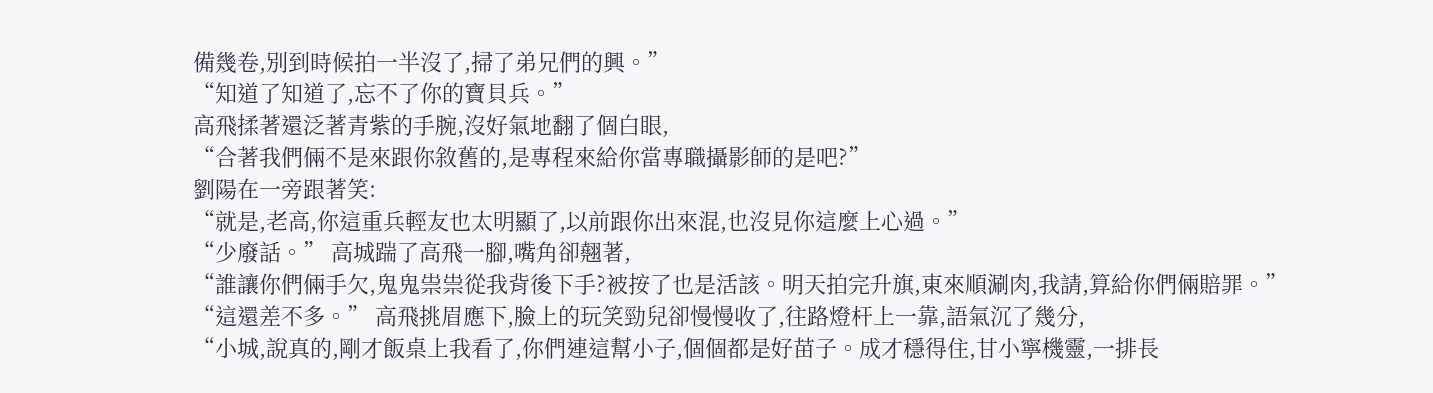備幾卷,別到時候拍一半沒了,掃了弟兄們的興。”
“知道了知道了,忘不了你的寶貝兵。”
高飛揉著還泛著青紫的手腕,沒好氣地翻了個白眼,
“合著我們倆不是來跟你敘舊的,是專程來給你當專職攝影師的是吧?”
劉陽在一旁跟著笑:
“就是,老高,你這重兵輕友也太明顯了,以前跟你出來混,也沒見你這麼上心過。”
“少廢話。” 高城踹了高飛一腳,嘴角卻翹著,
“誰讓你們倆手欠,鬼鬼祟祟從我背後下手?被按了也是活該。明天拍完升旗,東來順涮肉,我請,算給你們倆賠罪。”
“這還差不多。” 高飛挑眉應下,臉上的玩笑勁兒卻慢慢收了,往路燈杆上一靠,語氣沉了幾分,
“小城,說真的,剛才飯桌上我看了,你們連這幫小子,個個都是好苗子。成才穩得住,甘小寧機靈,一排長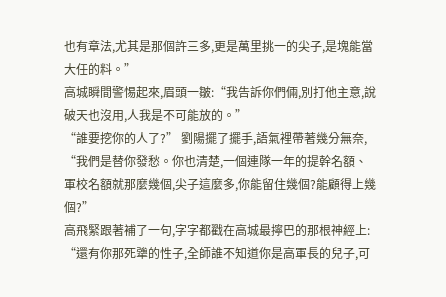也有章法,尤其是那個許三多,更是萬里挑一的尖子,是塊能當大任的料。”
高城瞬間警惕起來,眉頭一皺:“我告訴你們倆,別打他主意,說破天也沒用,人我是不可能放的。”
“誰要挖你的人了?” 劉陽擺了擺手,語氣裡帶著幾分無奈,
“我們是替你發愁。你也清楚,一個連隊一年的提幹名額、軍校名額就那麼幾個,尖子這麼多,你能留住幾個?能顧得上幾個?”
高飛緊跟著補了一句,字字都戳在高城最擰巴的那根神經上:
“還有你那死犟的性子,全師誰不知道你是高軍長的兒子,可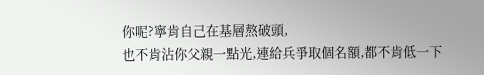你呢?寧肯自己在基層熬破頭,
也不肯沾你父親一點光,連給兵爭取個名額,都不肯低一下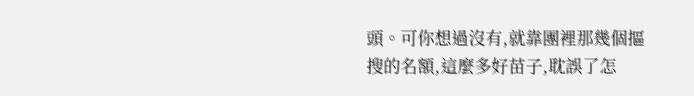頭。可你想過沒有,就靠團裡那幾個摳搜的名額,這麼多好苗子,耽誤了怎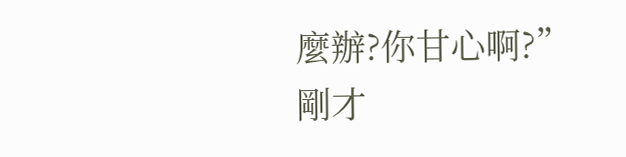麼辦?你甘心啊?”
剛才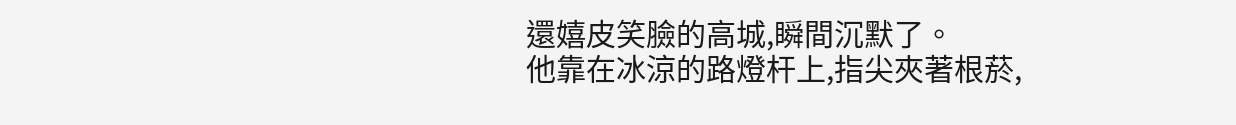還嬉皮笑臉的高城,瞬間沉默了。
他靠在冰涼的路燈杆上,指尖夾著根菸,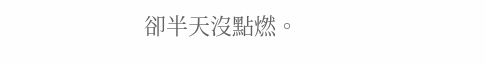卻半天沒點燃。